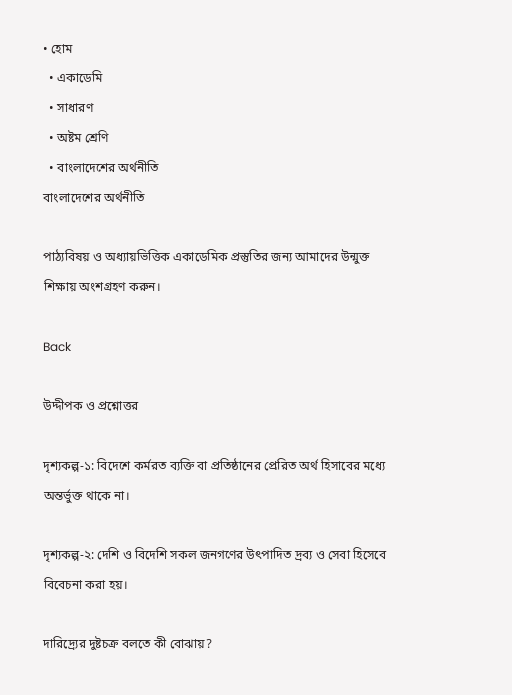• হোম
  • একাডেমি
  • সাধারণ
  • অষ্টম শ্রেণি
  • বাংলাদেশের অর্থনীতি
বাংলাদেশের অর্থনীতি

পাঠ্যবিষয় ও অধ্যায়ভিত্তিক একাডেমিক প্রস্তুতির জন্য আমাদের উন্মুক্ত শিক্ষায় অংশগ্রহণ করুন।

Back

উদ্দীপক ও প্রশ্নোত্তর

দৃশ্যকল্প-১: বিদেশে কর্মরত ব্যক্তি বা প্রতিষ্ঠানের প্রেরিত অর্থ হিসাবের মধ্যে অন্তর্ভুক্ত থাকে না।

দৃশ্যকল্প-২: দেশি ও বিদেশি সকল জনগণের উৎপাদিত দ্রব্য ও সেবা হিসেবে বিবেচনা করা হয়।

দারিদ্র্যের দুষ্টচক্র বলতে কী বোঝায়?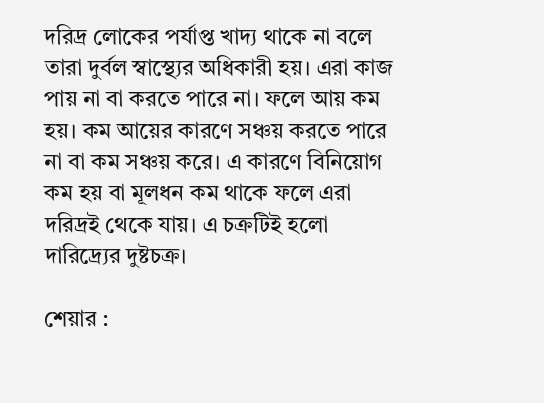দরিদ্র লোকের পর্যাপ্ত খাদ্য থাকে না বলে তারা দুর্বল স্বাস্থ্যের অধিকারী হয়। এরা কাজ পায় না বা করতে পারে না। ফলে আয় কম হয়। কম আয়ের কারণে সঞ্চয় করতে পারে না বা কম সঞ্চয় করে। এ কারণে বিনিয়োগ কম হয় বা মূলধন কম থাকে ফলে এরা দরিদ্রই থেকে যায়। এ চক্রটিই হলো দারিদ্র্যের দুষ্টচক্র।

শেয়ার :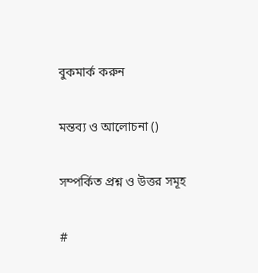বুকমার্ক করুন

মন্তব্য ও আলোচনা ()

সম্পর্কিত প্রশ্ন ও উত্তর সমূহ

#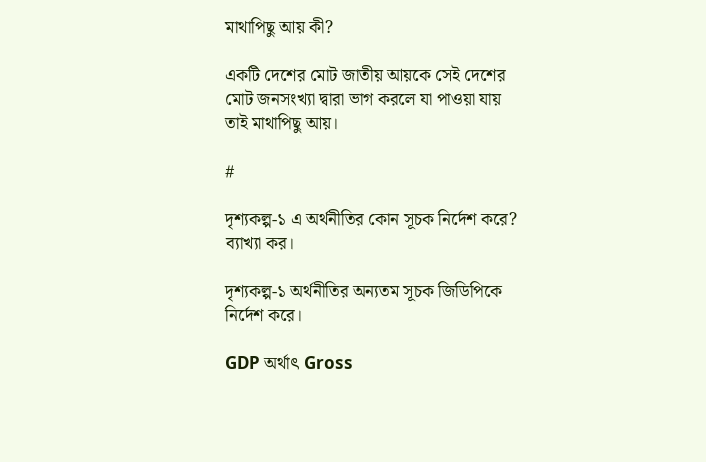মাথাপিছু আয় কী?

একটি দেশের মোট জাতীয় আয়কে সেই দেশের মোট জনসংখ্যা দ্বারা ভাগ করলে যা পাওয়া যায় তাই মাথাপিছু আয়।

#

দৃশ্যকল্প-১ এ অর্থনীতির কোন সূচক নির্দেশ করে? ব্যাখ্যা কর।

দৃশ্যকল্প-১ অর্থনীতির অন্যতম সূচক জিডিপিকে নির্দেশ করে।

GDP অর্থাৎ Gross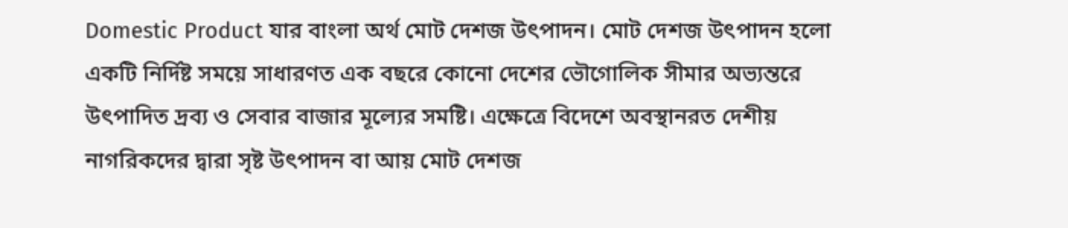Domestic Product যার বাংলা অর্থ মোট দেশজ উৎপাদন। মোট দেশজ উৎপাদন হলো একটি নির্দিষ্ট সময়ে সাধারণত এক বছরে কোনো দেশের ভৌগোলিক সীমার অভ্যন্তরে উৎপাদিত দ্রব্য ও সেবার বাজার মূল্যের সমষ্টি। এক্ষেত্রে বিদেশে অবস্থানরত দেশীয় নাগরিকদের দ্বারা সৃষ্ট উৎপাদন বা আয় মোট দেশজ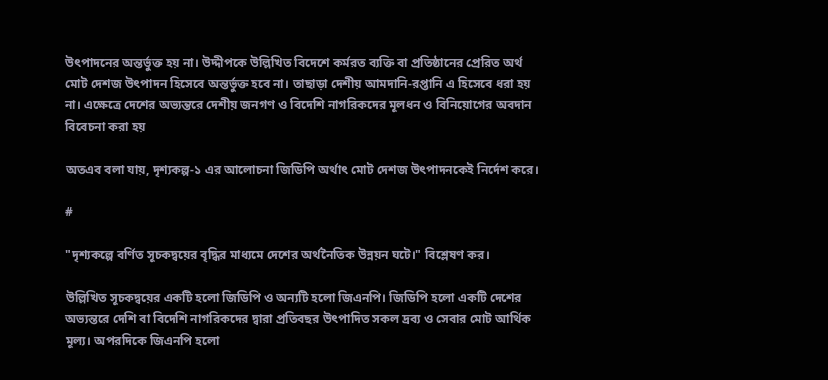উৎপাদনের অন্তর্ভুক্ত হয় না। উদ্দীপকে উল্লিখিত বিদেশে কর্মরত ব্যক্তি বা প্রতিষ্ঠানের প্রেরিত অর্থ মোট দেশজ উৎপাদন হিসেবে অন্তর্ভুক্ত হবে না। তাছাড়া দেশীয় আমদানি-রপ্তানি এ হিসেবে ধরা হয় না। এক্ষেত্রে দেশের অভ্যন্তরে দেশীয় জনগণ ও বিদেশি নাগরিকদের মূলধন ও বিনিয়োগের অবদান বিবেচনা করা হয়

অতএব বলা যায়, দৃশ্যকল্প-১ এর আলোচনা জিডিপি অর্থাৎ মোট দেশজ উৎপাদনকেই নির্দেশ করে।

#

"দৃশ্যকল্পে বর্ণিত সূচকদ্বয়ের বৃদ্ধির মাধ্যমে দেশের অর্থনৈতিক উন্নয়ন ঘটে।" বিশ্লেষণ কর।

উল্লিখিত সূচকদ্বয়ের একটি হলো জিডিপি ও অন্যটি হলো জিএনপি। জিডিপি হলো একটি দেশের অভ্যন্তরে দেশি বা বিদেশি নাগরিকদের দ্বারা প্রতিবছর উৎপাদিত সকল দ্রব্য ও সেবার মোট আর্থিক মূল্য। অপরদিকে জিএনপি হলো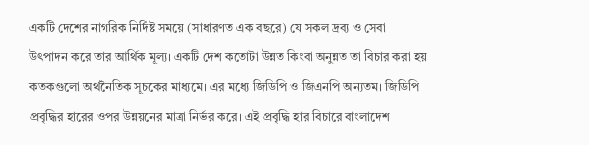একটি দেশের নাগরিক নির্দিষ্ট সময়ে (সাধারণত এক বছরে) যে সকল দ্রব্য ও সেবা উৎপাদন করে তার আর্থিক মূল্য। একটি দেশ কতোটা উন্নত কিংবা অনুন্নত তা বিচার করা হয় কতকগুলো অর্থনৈতিক সূচকের মাধ্যমে। এর মধ্যে জিডিপি ও জিএনপি অন্যতম। জিডিপি প্রবৃদ্ধির হারের ওপর উন্নয়নের মাত্রা নির্ভর করে। এই প্রবৃদ্ধি হার বিচারে বাংলাদেশ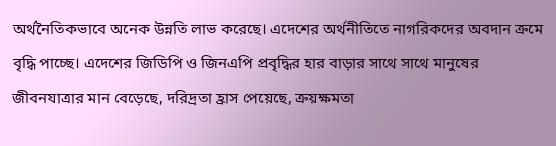অর্থনৈতিকভাবে অনেক উন্নতি লাভ করেছে। এদেশের অর্থনীতিতে নাগরিকদের অবদান ক্রমে বৃদ্ধি পাচ্ছে। এদেশের জিডিপি ও জিনএপি প্রবৃদ্ধির হার বাড়ার সাথে সাথে মানুষের জীবনযাত্রার মান বেড়েছে, দরিদ্রতা হ্রাস পেয়েছে, ক্রয়ক্ষমতা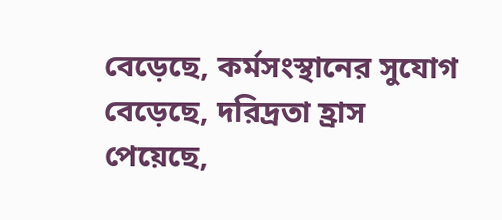বেড়েছে, কর্মসংস্থানের সুযোগ বেড়েছে, দরিদ্রতা হ্রাস পেয়েছে,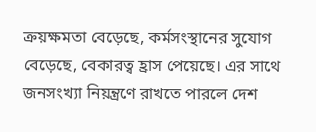ক্রয়ক্ষমতা বেড়েছে, কর্মসংস্থানের সুযোগ বেড়েছে, বেকারত্ব হ্রাস পেয়েছে। এর সাথে জনসংখ্যা নিয়ন্ত্রণে রাখতে পারলে দেশ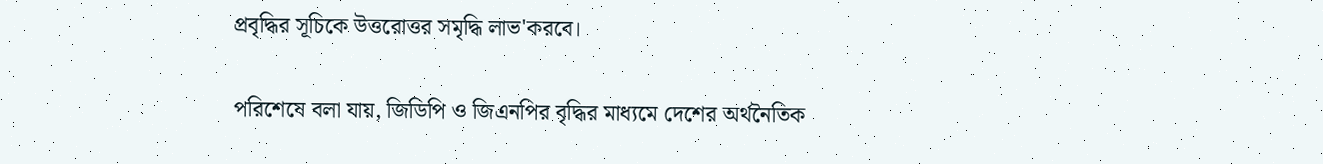প্রবৃদ্ধির সূচিকে উত্তরোত্তর সমৃদ্ধি লাভ'করবে।

পরিশেষে বলা যায়, জিডিপি ও জিএনপির বৃদ্ধির মাধ্যমে দেশের অর্থনৈতিক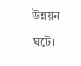উন্নয়ন ঘটে।